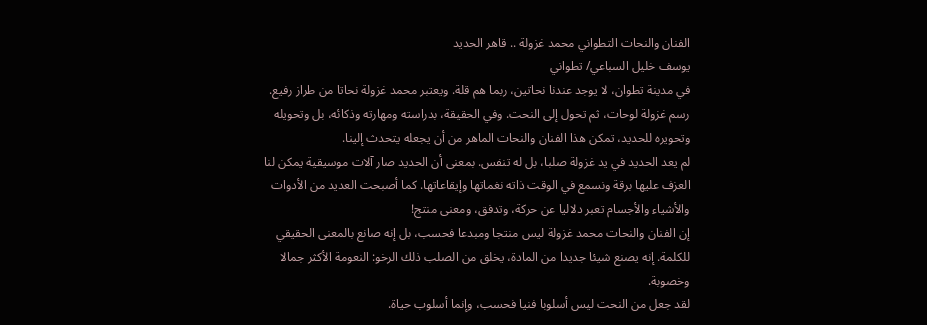الفنان والنحات التطواني محمد غزولة .. قاهر الحديد
يوسف خليل السباعي/ تطواني
في مدينة تطوان، لا يوجد عندنا نحاتين، ربما هم قلة. ويعتبر محمد غزولة نحاتا من طراز رفيع.
رسم غزولة لوحات، ثم تحول إلى النحت. وفي الحقيقة، بدراسته ومهارته وذكائه، بل وتحويله وتحويره للحديد، تمكن هذا الفنان والنحات الماهر من أن يجعله يتحدث إلينا.
لم يعد الحديد في يد غزولة صلبا، بل له تنفس. بمعنى أن الحديد صار آلات موسيقية يمكن لنا العزف عليها برقة ونسمع في الوقت ذاته نغماتها وإيقاعاتها. كما أصبحت العديد من الأدوات والأشياء والأجسام تعبر دلاليا عن حركة، وتدفق، ومعنى منتج!
إن الفنان والنحات محمد غزولة ليس منتجا ومبدعا فحسب، بل إنه صانع بالمعنى الحقيقي للكلمة. إنه يصنع شيئا جديدا من المادة، يخلق من الصلب ذلك الرخو: النعومة الأكثر جمالا وخصوبة.
لقد جعل من النحت ليس أسلوبا فنيا فحسب، وإنما أسلوب حياة.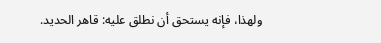ولهذا، فإنه يستحق أن نطلق عليه: قاهر الحديد.